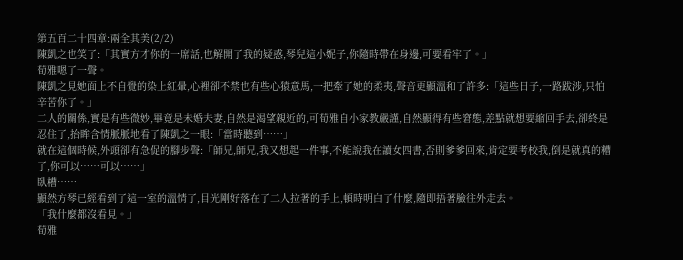第五百二十四章:兩全其美(2/2)
陳凱之也笑了:「其實方才你的一席話,也解開了我的疑惑,琴兒這小妮子,你隨時帶在身邊,可要看牢了。」
荀雅嗯了一聲。
陳凱之見她面上不自覺的染上紅暈,心裡卻不禁也有些心猿意馬,一把牽了她的柔夷,聲音更顯溫和了許多:「這些日子,一路跋涉,只怕辛苦你了。」
二人的關係,實是有些微妙,畢竟是未婚夫妻,自然是渴望親近的,可荀雅自小家教嚴謹,自然顯得有些窘態,差點就想要縮回手去,卻終是忍住了,抬眸含情脈脈地看了陳凱之一眼:「當時聽到……」
就在這個時候,外頭卻有急促的腳步聲:「師兄,師兄,我又想起一件事,不能說我在讀女四書,否則爹爹回來,肯定要考校我,倒是就真的糟了,你可以……可以……」
臥槽……
顯然方琴已經看到了這一室的溫情了,目光剛好落在了二人拉著的手上,頓時明白了什麼,隨即捂著臉往外走去。
「我什麼都沒看見。」
荀雅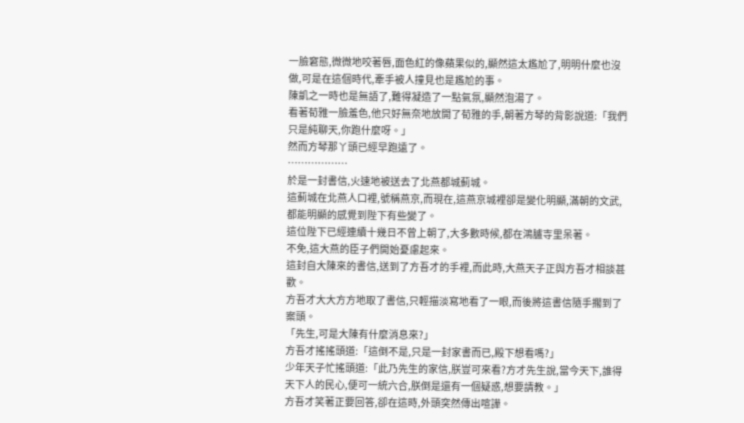一臉窘態,微微地咬著唇,面色紅的像蘋果似的,顯然這太尷尬了,明明什麼也沒做,可是在這個時代,牽手被人撞見也是尷尬的事。
陳凱之一時也是無語了,難得凝造了一點氣氛,顯然泡湯了。
看著荀雅一臉羞色,他只好無奈地放開了荀雅的手,朝著方琴的背影說道:「我們只是純聊天,你跑什麼呀。」
然而方琴那丫頭已經早跑遠了。
………………
於是一封書信,火速地被送去了北燕都城薊城。
這薊城在北燕人口裡,號稱燕京,而現在,這燕京城裡卻是變化明顯,滿朝的文武,都能明顯的感覺到陛下有些變了。
這位陛下已經連續十幾日不曾上朝了,大多數時候,都在鴻臚寺里呆著。
不免,這大燕的臣子們開始憂慮起來。
這封自大陳來的書信,送到了方吾才的手裡,而此時,大燕天子正與方吾才相談甚歡。
方吾才大大方方地取了書信,只輕描淡寫地看了一眼,而後將這書信隨手擱到了案頭。
「先生,可是大陳有什麼消息來?」
方吾才搖搖頭道:「這倒不是,只是一封家書而已,殿下想看嗎?」
少年天子忙搖頭道:「此乃先生的家信,朕豈可來看?方才先生說,當今天下,誰得天下人的民心,便可一統六合,朕倒是還有一個疑惑,想要請教。」
方吾才笑著正要回答,卻在這時,外頭突然傳出喧譁。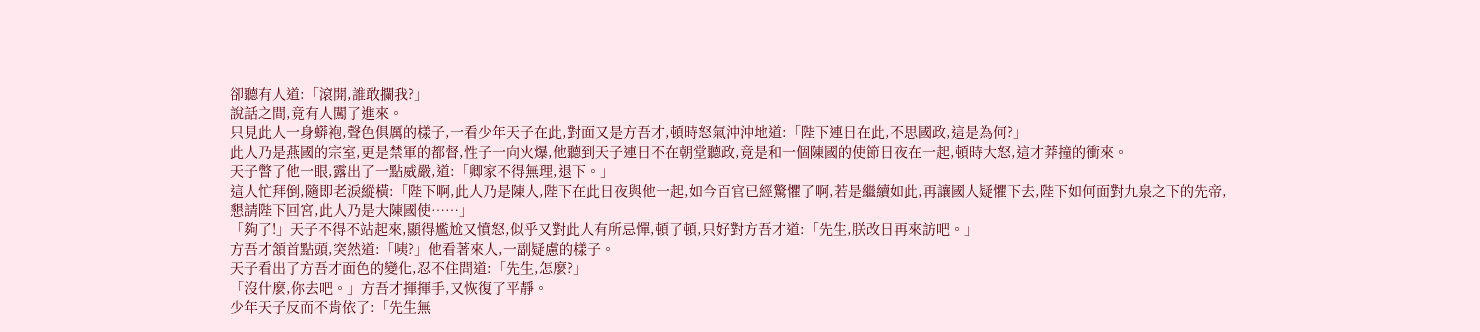卻聽有人道:「滾開,誰敢攔我?」
說話之間,竟有人闖了進來。
只見此人一身蟒袍,聲色俱厲的樣子,一看少年天子在此,對面又是方吾才,頓時怒氣沖沖地道:「陛下連日在此,不思國政,這是為何?」
此人乃是燕國的宗室,更是禁軍的都督,性子一向火爆,他聽到天子連日不在朝堂聽政,竟是和一個陳國的使節日夜在一起,頓時大怒,這才莽撞的衝來。
天子瞥了他一眼,露出了一點威嚴,道:「卿家不得無理,退下。」
這人忙拜倒,隨即老淚縱橫:「陛下啊,此人乃是陳人,陛下在此日夜與他一起,如今百官已經驚懼了啊,若是繼續如此,再讓國人疑懼下去,陛下如何面對九泉之下的先帝,懇請陛下回宮,此人乃是大陳國使……」
「夠了!」天子不得不站起來,顯得尷尬又憤怒,似乎又對此人有所忌憚,頓了頓,只好對方吾才道:「先生,朕改日再來訪吧。」
方吾才頷首點頭,突然道:「咦?」他看著來人,一副疑慮的樣子。
天子看出了方吾才面色的變化,忍不住問道:「先生,怎麼?」
「沒什麼,你去吧。」方吾才揮揮手,又恢復了平靜。
少年天子反而不肯依了:「先生無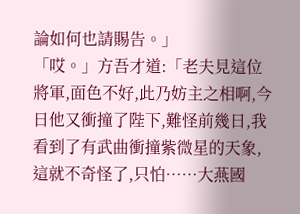論如何也請賜告。」
「哎。」方吾才道:「老夫見這位將軍,面色不好,此乃妨主之相啊,今日他又衝撞了陛下,難怪前幾日,我看到了有武曲衝撞紫微星的天象,這就不奇怪了,只怕……大燕國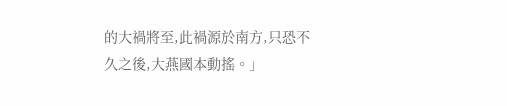的大禍將至,此禍源於南方,只恐不久之後,大燕國本動搖。」